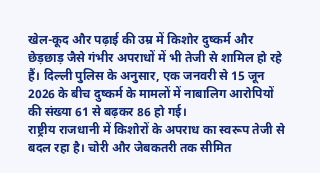खेल-कूद और पढ़ाई की उम्र में किशोर दुष्कर्म और छेड़छाड़ जैसे गंभीर अपराधों में भी तेजी से शामिल हो रहे हैं। दिल्ली पुलिस के अनुसार, एक जनवरी से 15 जून 2026 के बीच दुष्कर्म के मामलों में नाबालिग आरोपियों की संख्या 61 से बढ़कर 86 हो गई।
राष्ट्रीय राजधानी में किशोरों के अपराध का स्वरूप तेजी से बदल रहा है। चोरी और जेबकतरी तक सीमित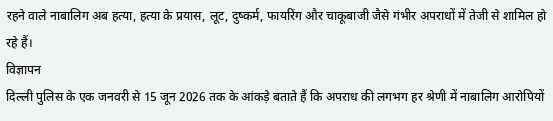रहने वाले नाबालिग अब हत्या, हत्या के प्रयास, लूट, दुष्कर्म, फायरिंग और चाकूबाजी जैसे गंभीर अपराधों में तेजी से शामिल हो रहे हैं।
विज्ञापन
दिल्ली पुलिस के एक जनवरी से 15 जून 2026 तक के आंकड़े बताते हैं कि अपराध की लगभग हर श्रेणी में नाबालिग आरोपियों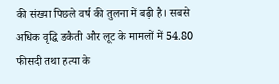की संख्या पिछले वर्ष की तुलना में बढ़ी है। सबसे अधिक वृद्धि डकैती और लूट के मामलों में 54.80 फीसदी तथा हत्या के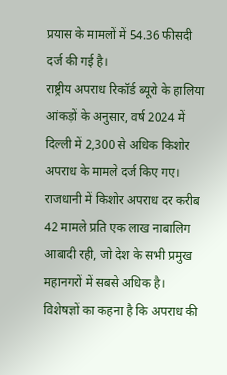प्रयास के मामलों में 54.36 फीसदी दर्ज की गई है।
राष्ट्रीय अपराध रिकॉर्ड ब्यूरो के हालिया आंकड़ों के अनुसार, वर्ष 2024 में दिल्ली में 2,300 से अधिक किशोर अपराध के मामले दर्ज किए गए। राजधानी में किशोर अपराध दर करीब 42 मामले प्रति एक लाख नाबालिग आबादी रही, जो देश के सभी प्रमुख महानगरों में सबसे अधिक है। विशेषज्ञों का कहना है कि अपराध की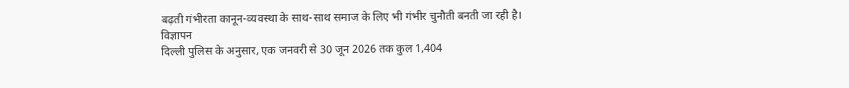बढ़ती गंभीरता कानून-व्यवस्था के साथ-साथ समाज के लिए भी गंभीर चुनौती बनती जा रही है।
विज्ञापन
दिल्ली पुलिस के अनुसार, एक जनवरी से 30 जून 2026 तक कुल 1,404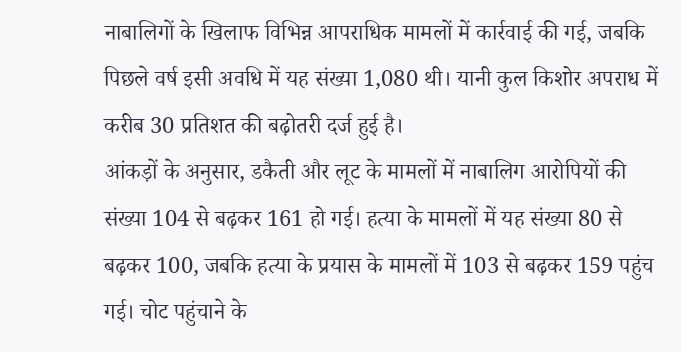नाबालिगों के खिलाफ विभिन्न आपराधिक मामलों में कार्रवाई की गई, जबकि पिछले वर्ष इसी अवधि में यह संख्या 1,080 थी। यानी कुल किशोर अपराध में करीब 30 प्रतिशत की बढ़ोतरी दर्ज हुई है।
आंकड़ों के अनुसार, डकैती और लूट के मामलों में नाबालिग आरोपियों की संख्या 104 से बढ़कर 161 हो गई। हत्या के मामलों में यह संख्या 80 से बढ़कर 100, जबकि हत्या के प्रयास के मामलों में 103 से बढ़कर 159 पहुंच गई। चोट पहुंचाने के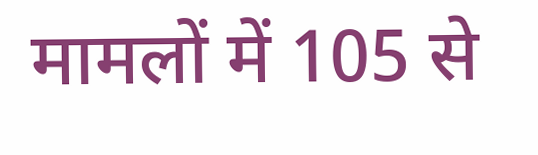मामलों में 105 से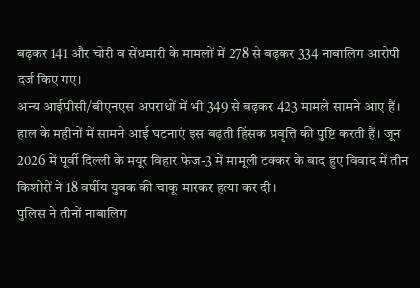बढ़कर 141 और चोरी व सेंधमारी के मामलों में 278 से बढ़कर 334 नाबालिग आरोपी दर्ज किए गए।
अन्य आईपीसी/बीएनएस अपराधों में भी 349 से बढ़कर 423 मामले सामने आए हैं। हाल के महीनों में सामने आई घटनाएं इस बढ़ती हिंसक प्रवृत्ति की पुष्टि करती हैं। जून 2026 में पूर्वी दिल्ली के मयूर विहार फेज-3 में मामूली टक्कर के बाद हुए विवाद में तीन किशोरों ने 18 वर्षीय युवक की चाकू मारकर हत्या कर दी।
पुलिस ने तीनों नाबालिग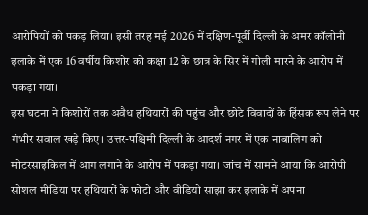आरोपियों को पकड़ लिया। इसी तरह मई 2026 में दक्षिण-पूर्वी दिल्ली के अमर कॉलोनी इलाके में एक 16 वर्षीय किशोर को कक्षा 12 के छात्र के सिर में गोली मारने के आरोप में पकड़ा गया।
इस घटना ने किशोरों तक अवैध हथियारों की पहुंच और छोटे विवादों के हिंसक रूप लेने पर गंभीर सवाल खड़े किए। उत्तर-पश्चिमी दिल्ली के आदर्श नगर में एक नाबालिग को मोटरसाइकिल में आग लगाने के आरोप में पकड़ा गया। जांच में सामने आया कि आरोपी सोशल मीडिया पर हथियारों के फोटो और वीडियो साझा कर इलाके में अपना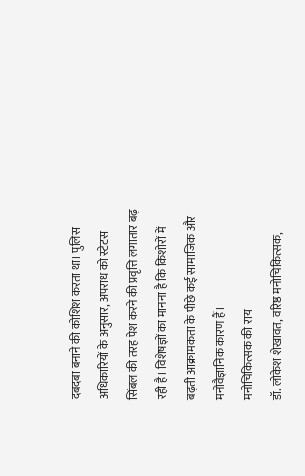दबदबा बनाने की कोशिश करता था। पुलिस अधिकारियों के अनुसार, अपराध को स्टेटस सिंबल की तरह पेश करने की प्रवृत्ति लगातार बढ़ रही है। विशेषज्ञों का मानना है कि किशोरों में बढ़ती आक्रामकता के पीछे कई सामाजिक और मनोवैज्ञानिक कारण हैं।
मनोचिकित्सक की राय
डॉ. लोकेश शेखावत, वरिष्ठ मनोचिकित्सक,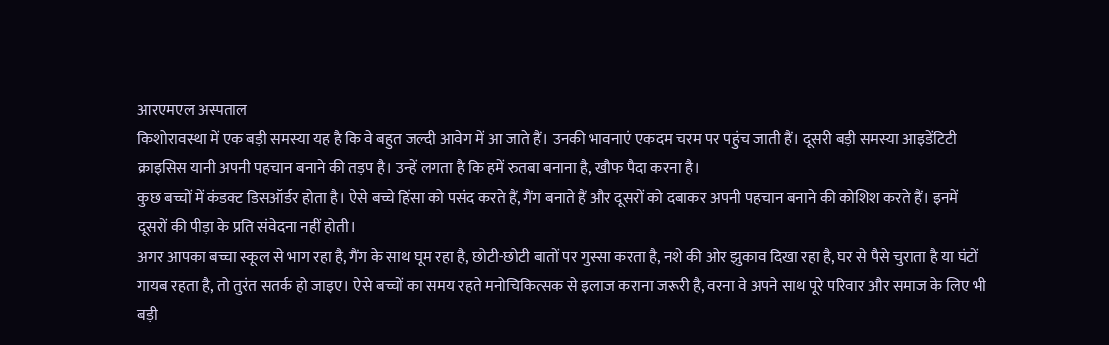आरएमएल अस्पताल
किशोरावस्था में एक बड़ी समस्या यह है कि वे बहुत जल्दी आवेग में आ जाते हैं। उनकी भावनाएं एकदम चरम पर पहुंच जाती हैं। दूसरी बड़ी समस्या आइडेंटिटी क्राइसिस यानी अपनी पहचान बनाने की तड़प है। उन्हें लगता है कि हमें रुतबा बनाना है, खौफ पैदा करना है।
कुछ बच्चों में कंडक्ट डिसऑर्डर होता है। ऐसे बच्चे हिंसा को पसंद करते हैं, गैंग बनाते हैं और दूसरों को दबाकर अपनी पहचान बनाने की कोशिश करते हैं। इनमें दूसरों की पीड़ा के प्रति संवेदना नहीं होती।
अगर आपका बच्चा स्कूल से भाग रहा है, गैंग के साथ घूम रहा है, छोटी-छोटी बातों पर गुस्सा करता है, नशे की ओर झुकाव दिखा रहा है, घर से पैसे चुराता है या घंटों गायब रहता है, तो तुरंत सतर्क हो जाइए। ऐसे बच्चों का समय रहते मनोचिकित्सक से इलाज कराना जरूरी है, वरना वे अपने साथ पूरे परिवार और समाज के लिए भी बड़ी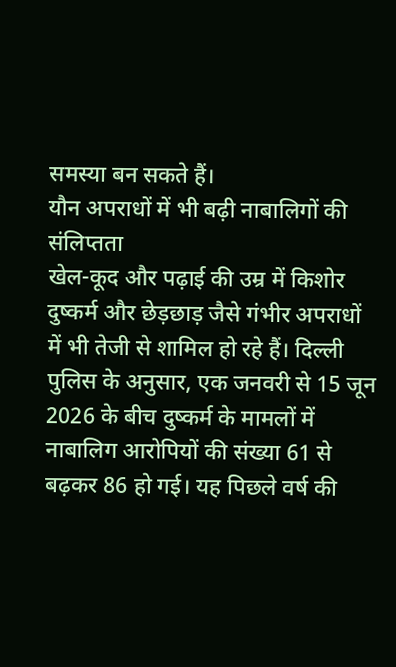समस्या बन सकते हैं।
यौन अपराधों में भी बढ़ी नाबालिगों की संलिप्तता
खेल-कूद और पढ़ाई की उम्र में किशोर दुष्कर्म और छेड़छाड़ जैसे गंभीर अपराधों में भी तेजी से शामिल हो रहे हैं। दिल्ली पुलिस के अनुसार, एक जनवरी से 15 जून 2026 के बीच दुष्कर्म के मामलों में नाबालिग आरोपियों की संख्या 61 से बढ़कर 86 हो गई। यह पिछले वर्ष की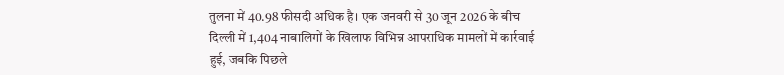तुलना में 40.98 फीसदी अधिक है। एक जनवरी से 30 जून 2026 के बीच दिल्ली में 1,404 नाबालिगों के खिलाफ विभिन्न आपराधिक मामलों में कार्रवाई हुई, जबकि पिछले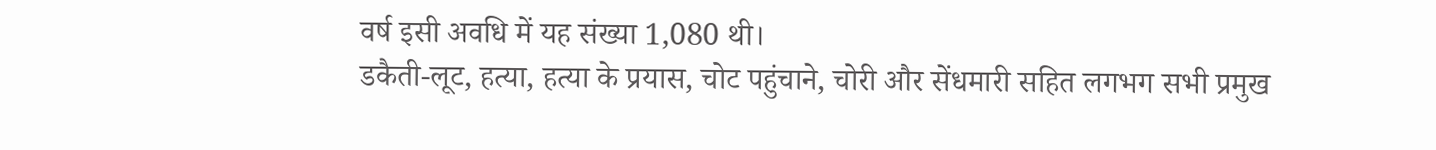वर्ष इसी अवधि में यह संख्या 1,080 थी।
डकैती-लूट, हत्या, हत्या के प्रयास, चोट पहुंचाने, चोरी और सेंधमारी सहित लगभग सभी प्रमुख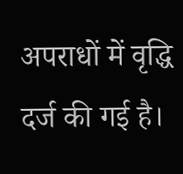अपराधों में वृद्धि दर्ज की गई है।